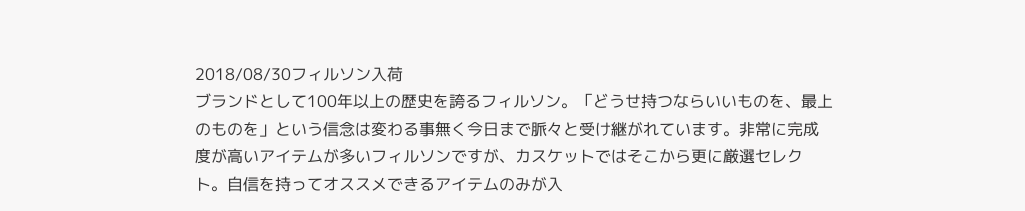2018/08/30フィルソン入荷
ブランドとして100年以上の歴史を誇るフィルソン。「どうせ持つならいいものを、最上のものを」という信念は変わる事無く今日まで脈々と受け継がれています。非常に完成度が高いアイテムが多いフィルソンですが、カスケットではそこから更に厳選セレクト。自信を持ってオススメできるアイテムのみが入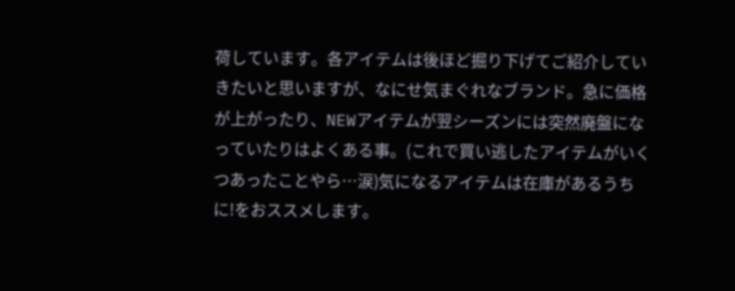荷しています。各アイテムは後ほど掘り下げてご紹介していきたいと思いますが、なにせ気まぐれなブランド。急に価格が上がったり、NEWアイテムが翌シーズンには突然廃盤になっていたりはよくある事。(これで買い逃したアイテムがいくつあったことやら…涙)気になるアイテムは在庫があるうちに!をおススメします。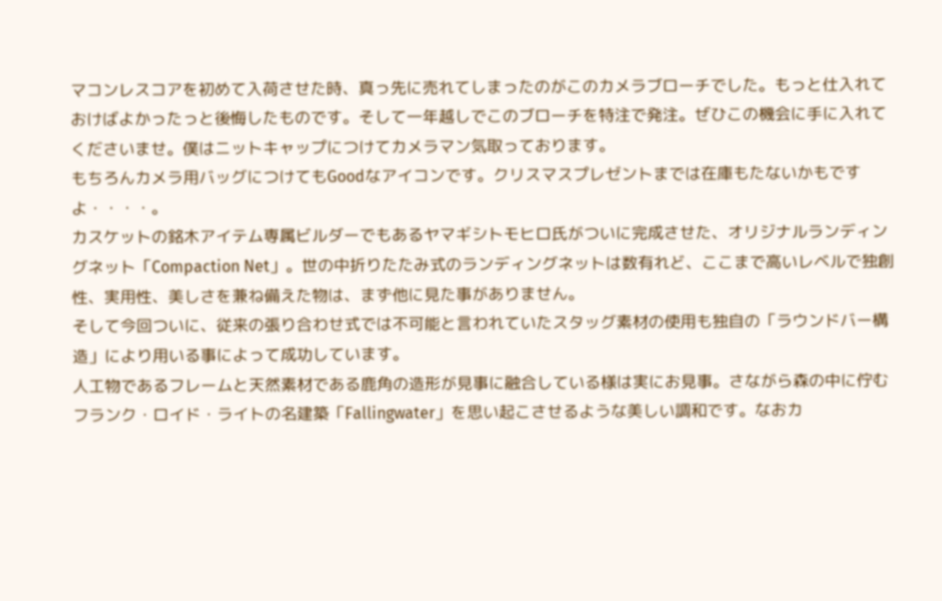マコンレスコアを初めて入荷させた時、真っ先に売れてしまったのがこのカメラブローチでした。もっと仕入れておけばよかったっと後悔したものです。そして一年越しでこのブローチを特注で発注。ぜひこの機会に手に入れてくださいませ。僕はニットキャップにつけてカメラマン気取っております。
もちろんカメラ用バッグにつけてもGoodなアイコンです。クリスマスプレゼントまでは在庫もたないかもですよ・・・・。
カスケットの銘木アイテム専属ビルダーでもあるヤマギシトモヒロ氏がついに完成させた、オリジナルランディングネット「Compaction Net」。世の中折りたたみ式のランディングネットは数有れど、ここまで高いレベルで独創性、実用性、美しさを兼ね備えた物は、まず他に見た事がありません。
そして今回ついに、従来の張り合わせ式では不可能と言われていたスタッグ素材の使用も独自の「ラウンドバー構造」により用いる事によって成功しています。
人工物であるフレームと天然素材である鹿角の造形が見事に融合している様は実にお見事。さながら森の中に佇むフランク・ロイド・ライトの名建築「Fallingwater」を思い起こさせるような美しい調和です。なおカ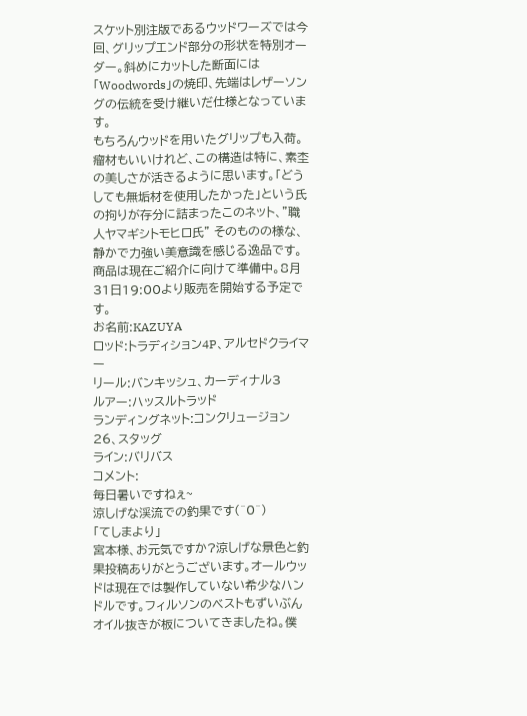スケット別注版であるウッドワーズでは今回、グリップエンド部分の形状を特別オーダー。斜めにカットした断面には「Woodwords」の焼印、先端はレザーソングの伝統を受け継いだ仕様となっています。
もちろんウッドを用いたグリップも入荷。瘤材もいいけれど、この構造は特に、素杢の美しさが活きるように思います。「どうしても無垢材を使用したかった」という氏の拘りが存分に詰まったこのネット、”職人ヤマギシトモヒロ氏” そのものの様な、静かで力強い美意識を感じる逸品です。
商品は現在ご紹介に向けて準備中。8月31日19:00より販売を開始する予定です。
お名前:KAZUYA
ロッド:トラディション4P、アルセドクライマー
リール:バンキッシュ、カーディナル3
ルアー:ハッスルトラッド
ランディングネット:コンクリュージョン26、スタッグ
ライン:バリバス
コメント:
毎日暑いですねぇ~
涼しげな渓流での釣果です(^0^)
「てしまより」
宮本様、お元気ですか?涼しげな景色と釣果投稿ありがとうございます。オールウッドは現在では製作していない希少なハンドルです。フィルソンのベストもずいぶんオイル抜きが板についてきましたね。僕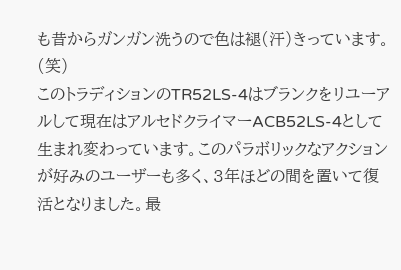も昔からガンガン洗うので色は褪(汗)きっています。(笑)
このトラディションのTR52LS-4はブランクをリユーアルして現在はアルセドクライマーACB52LS-4として生まれ変わっています。このパラボリックなアクションが好みのユーザーも多く、3年ほどの間を置いて復活となりました。最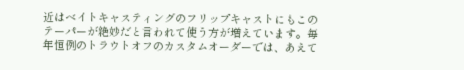近はベイトキャスティングのフリップキャストにもこのテーパーが絶妙だと言われて使う方が増えています。毎年恒例のトラウトオフのカスタムオーダーでは、あえて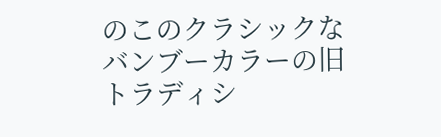のこのクラシックなバンブーカラーの旧トラディシ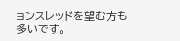ョンスレッドを望む方も多いです。